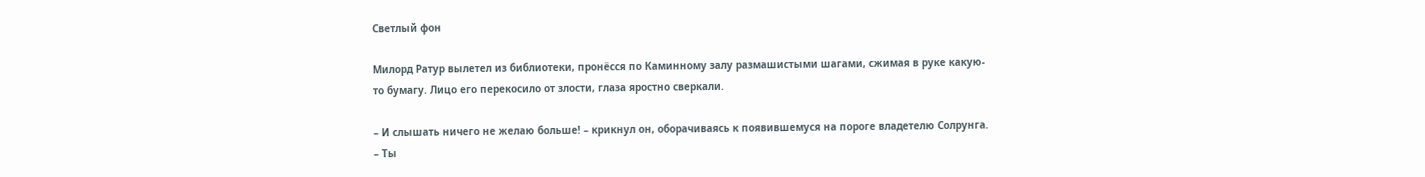Светлый фон

Милорд Ратур вылетел из библиотеки, пронёсся по Каминному залу размашистыми шагами, сжимая в руке какую-то бумагу. Лицо его перекосило от злости, глаза яростно сверкали.

– И слышать ничего не желаю больше! – крикнул он, оборачиваясь к появившемуся на пороге владетелю Солрунга. – Ты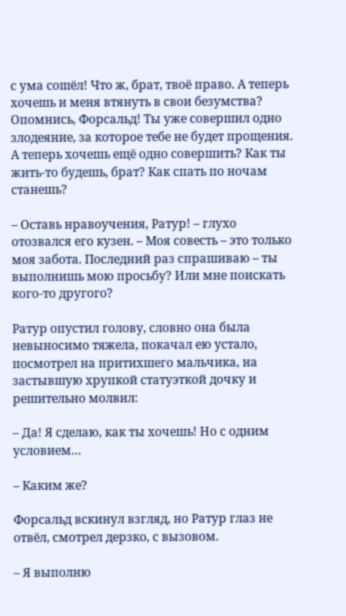с ума сошёл! Что ж, брат, твоё право. А теперь хочешь и меня втянуть в свои безумства? Опомнись, Форсальд! Ты уже совершил одно злодеяние, за которое тебе не будет прощения. А теперь хочешь ещё одно совершить? Как ты жить-то будешь, брат? Как спать по ночам станешь?

– Оставь нравоучения, Ратур! – глухо отозвался его кузен. – Моя совесть – это только моя забота. Последний раз спрашиваю – ты выполнишь мою просьбу? Или мне поискать кого-то другого?

Ратур опустил голову, словно она была невыносимо тяжела, покачал ею устало, посмотрел на притихшего мальчика, на застывшую хрупкой статуэткой дочку и решительно молвил:

– Да! Я сделаю, как ты хочешь! Но с одним условием…

– Каким же?

Форсальд вскинул взгляд, но Ратур глаз не отвёл, смотрел дерзко, с вызовом.

– Я выполню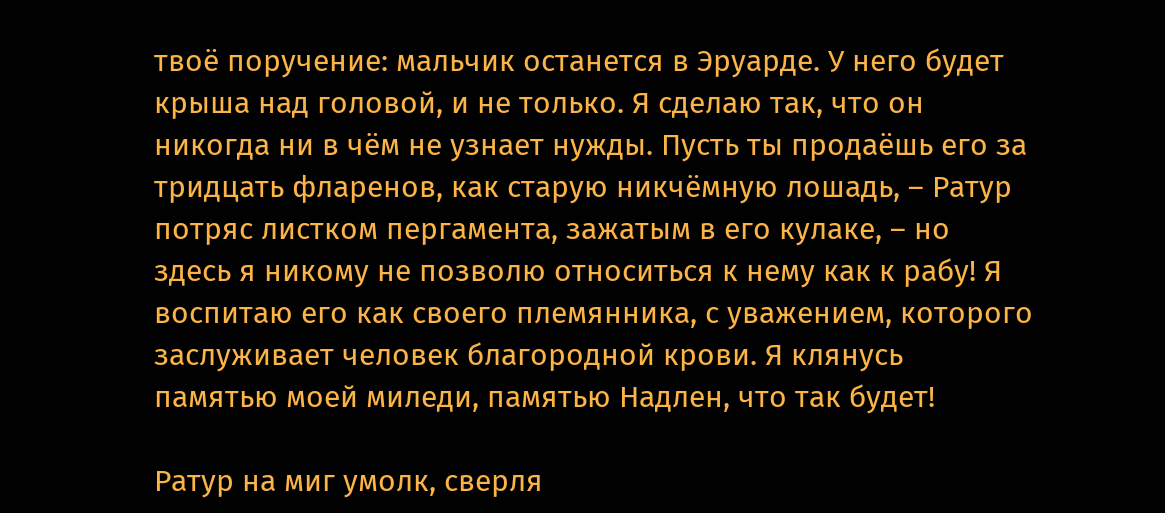твоё поручение: мальчик останется в Эруарде. У него будет крыша над головой, и не только. Я сделаю так, что он никогда ни в чём не узнает нужды. Пусть ты продаёшь его за тридцать фларенов, как старую никчёмную лошадь, – Ратур потряс листком пергамента, зажатым в его кулаке, – но здесь я никому не позволю относиться к нему как к рабу! Я воспитаю его как своего племянника, с уважением, которого заслуживает человек благородной крови. Я клянусь памятью моей миледи, памятью Надлен, что так будет!

Ратур на миг умолк, сверля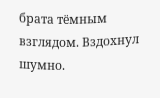брата тёмным взглядом. Вздохнул шумно.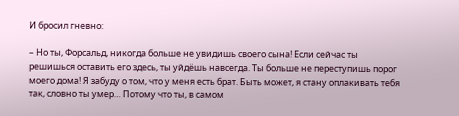И бросил гневно:

– Но ты, Форсальд, никогда больше не увидишь своего сына! Если сейчас ты решишься оставить его здесь, ты уйдёшь навсегда. Ты больше не переступишь порог моего дома! Я забуду о том, что у меня есть брат. Быть может, я стану оплакивать тебя так, словно ты умер… Потому что ты, в самом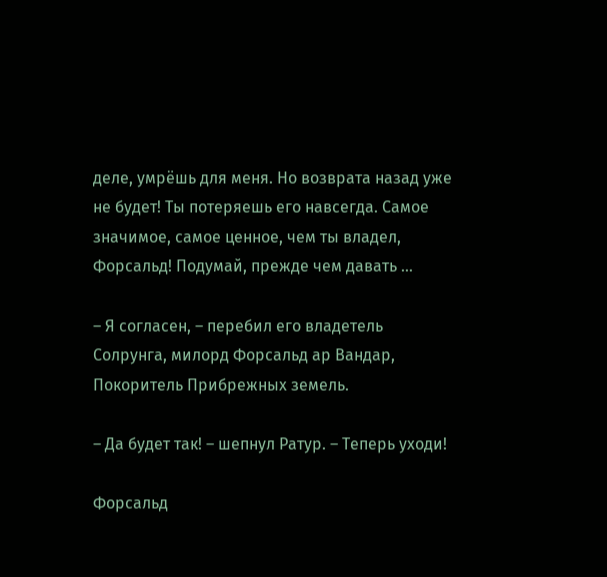деле, умрёшь для меня. Но возврата назад уже не будет! Ты потеряешь его навсегда. Самое значимое, самое ценное, чем ты владел, Форсальд! Подумай, прежде чем давать …

– Я согласен, – перебил его владетель Солрунга, милорд Форсальд ар Вандар, Покоритель Прибрежных земель.

– Да будет так! – шепнул Ратур. – Теперь уходи!

Форсальд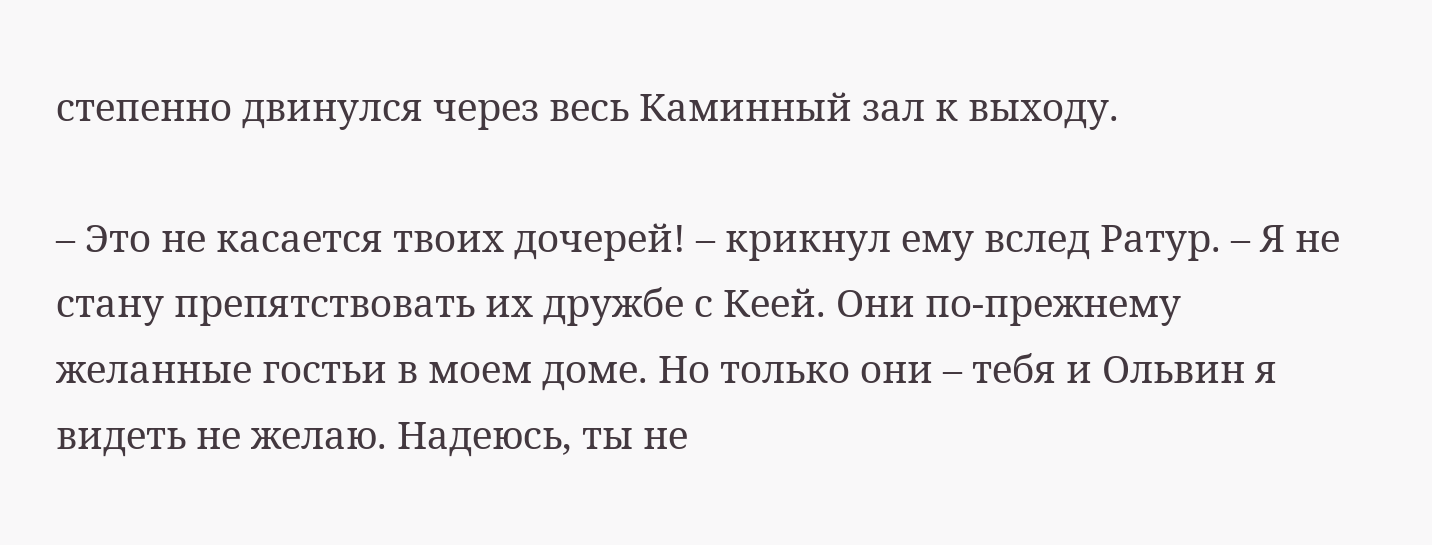степенно двинулся через весь Каминный зал к выходу.

– Это не касается твоих дочерей! – крикнул ему вслед Ратур. – Я не стану препятствовать их дружбе с Кеей. Они по-прежнему желанные гостьи в моем доме. Но только они – тебя и Ольвин я видеть не желаю. Надеюсь, ты не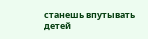станешь впутывать детей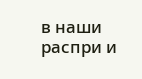в наши распри и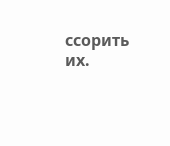ссорить их.